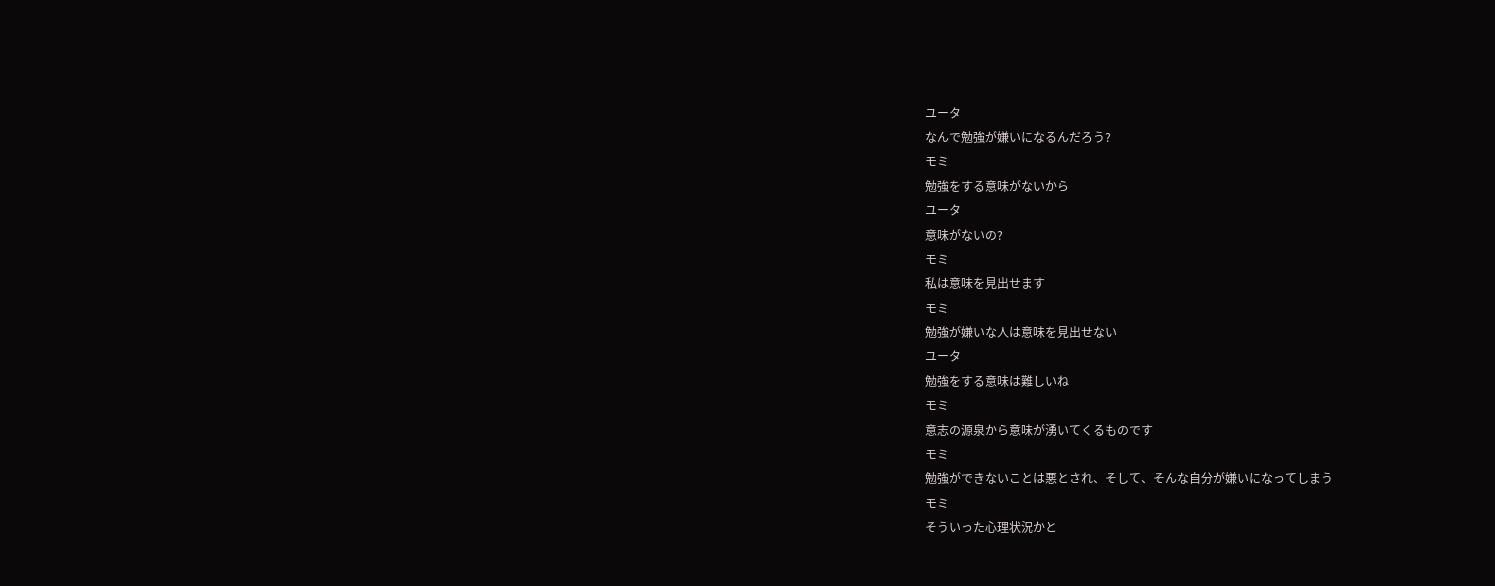ユータ
なんで勉強が嫌いになるんだろう?
モミ
勉強をする意味がないから
ユータ
意味がないの?
モミ
私は意味を見出せます
モミ
勉強が嫌いな人は意味を見出せない
ユータ
勉強をする意味は難しいね
モミ
意志の源泉から意味が湧いてくるものです
モミ
勉強ができないことは悪とされ、そして、そんな自分が嫌いになってしまう
モミ
そういった心理状況かと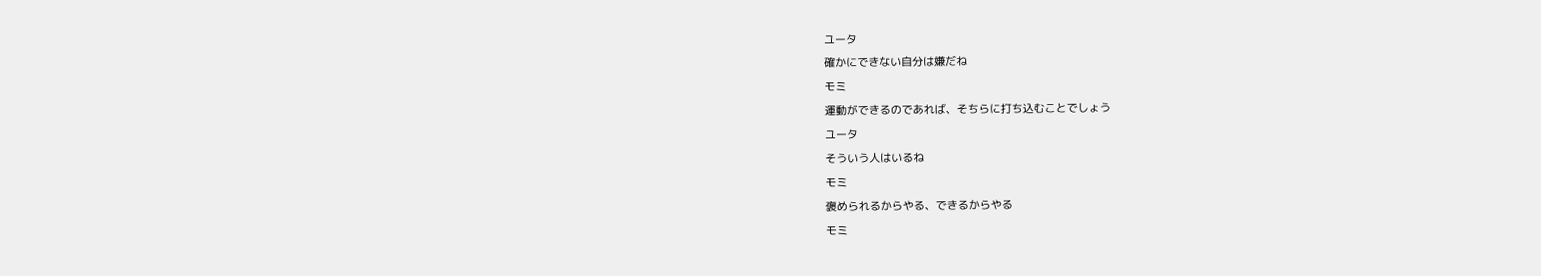ユータ
確かにできない自分は嫌だね
モミ
運動ができるのであれば、そちらに打ち込むことでしょう
ユータ
そういう人はいるね
モミ
褒められるからやる、できるからやる
モミ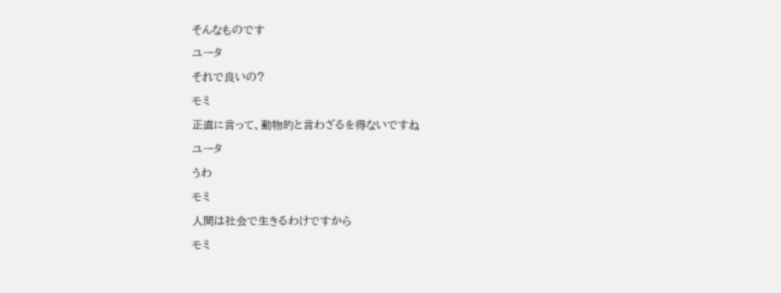そんなものです
ユータ
それで良いの?
モミ
正直に言って、動物的と言わざるを得ないですね
ユータ
うわ
モミ
人間は社会で生きるわけですから
モミ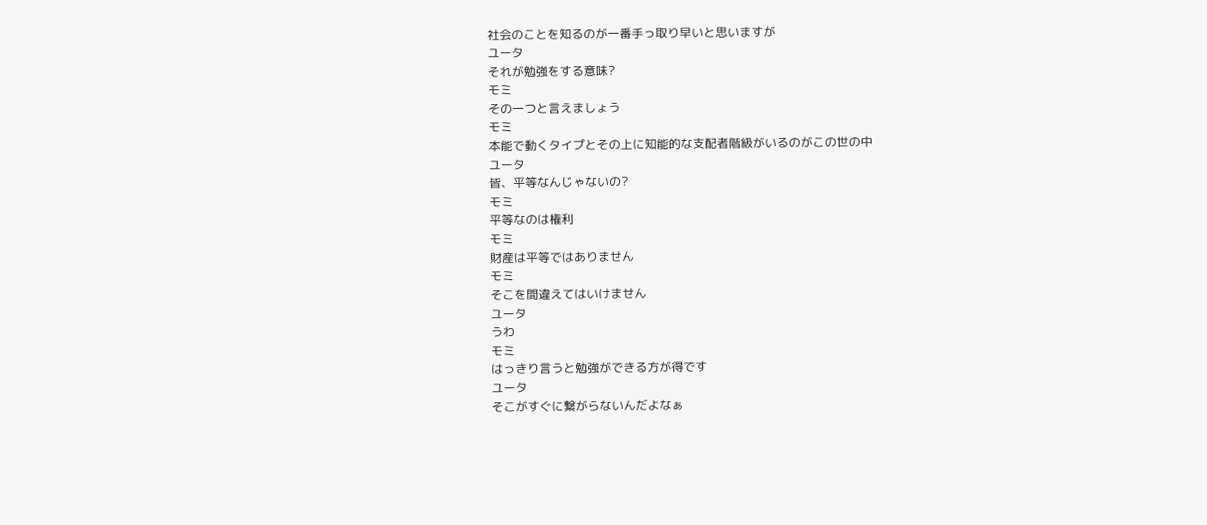社会のことを知るのが一番手っ取り早いと思いますが
ユータ
それが勉強をする意味?
モミ
その一つと言えましょう
モミ
本能で動くタイプとその上に知能的な支配者階級がいるのがこの世の中
ユータ
皆、平等なんじゃないの?
モミ
平等なのは権利
モミ
財産は平等ではありません
モミ
そこを間違えてはいけません
ユータ
うわ
モミ
はっきり言うと勉強ができる方が得です
ユータ
そこがすぐに繋がらないんだよなぁ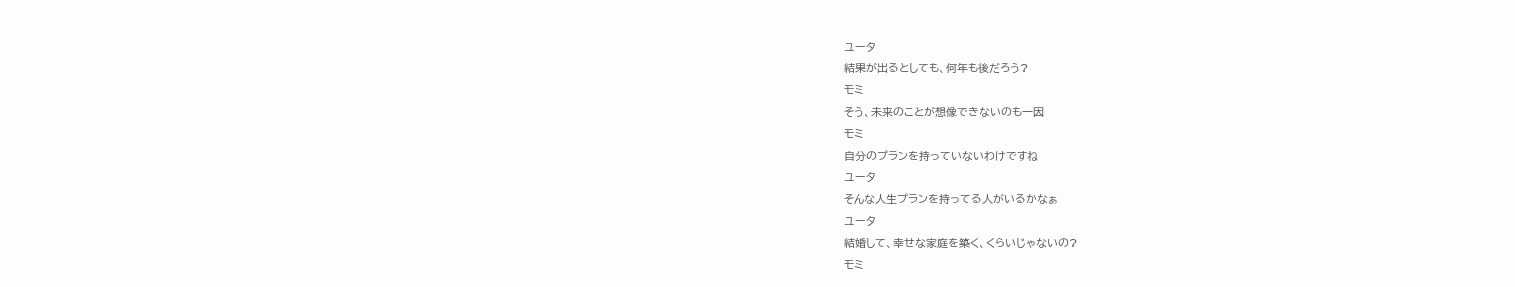ユータ
結果が出るとしても、何年も後だろう?
モミ
そう、未来のことが想像できないのも一因
モミ
自分のプランを持っていないわけですね
ユータ
そんな人生プランを持ってる人がいるかなぁ
ユータ
結婚して、幸せな家庭を築く、くらいじゃないの?
モミ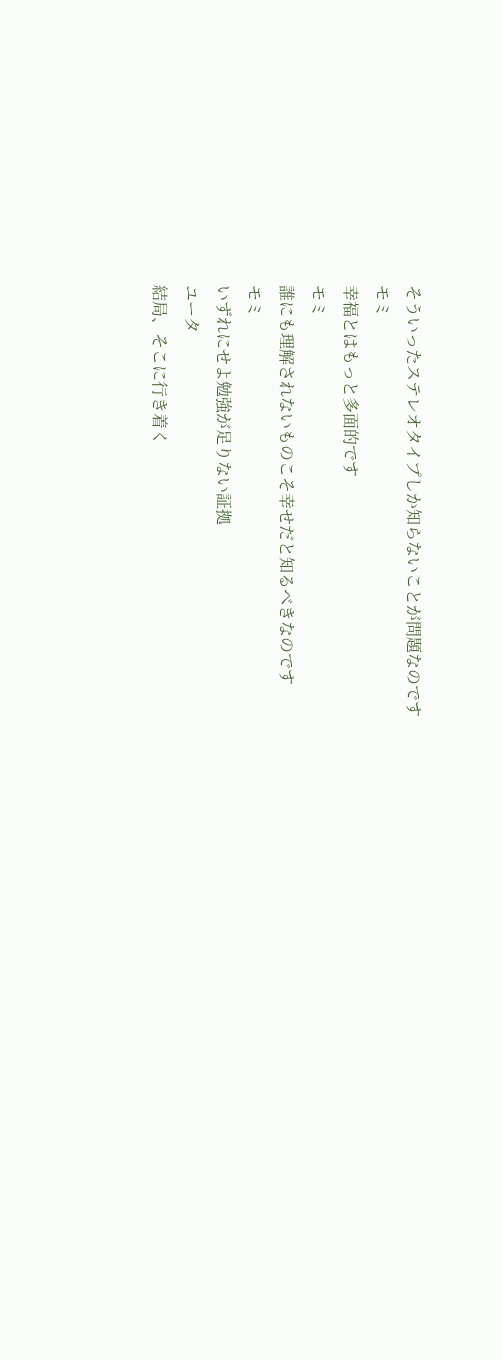そういったステレオタイプしか知らないことが問題なのです
モミ
幸福とはもっと多面的です
モミ
誰にも理解されないものこそ幸せだと知るべきなのです
モミ
いずれにせよ勉強が足りない証拠
ユータ
結局、そこに行き着く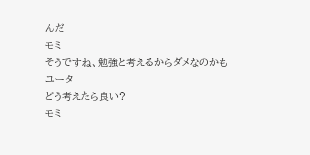んだ
モミ
そうですね、勉強と考えるからダメなのかも
ユータ
どう考えたら良い?
モミ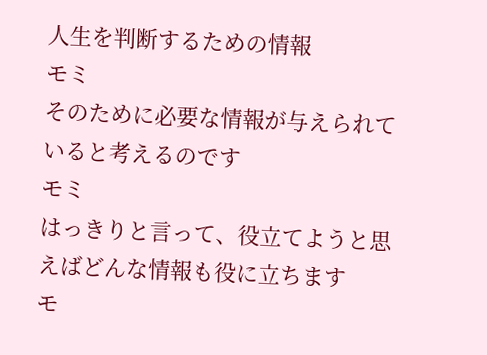人生を判断するための情報
モミ
そのために必要な情報が与えられていると考えるのです
モミ
はっきりと言って、役立てようと思えばどんな情報も役に立ちます
モ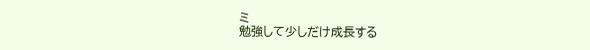ミ
勉強して少しだけ成長する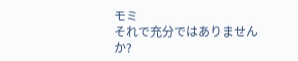モミ
それで充分ではありませんか?